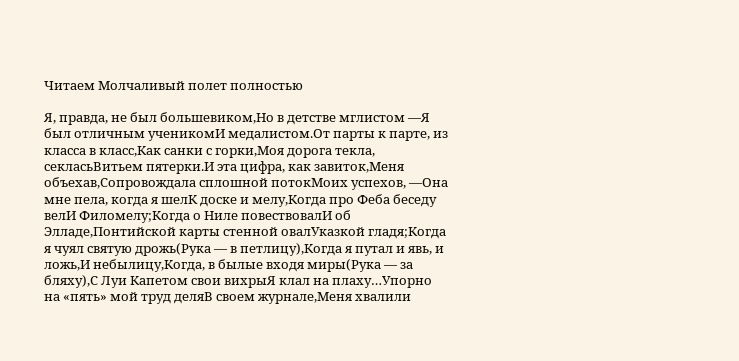Читаем Молчаливый полет полностью

Я, правда, не был большевиком,Но в детстве мглистом —Я был отличным ученикомИ медалистом.От парты к парте, из класса в класс,Как санки с горки,Моя дорога текла, секласьВитьем пятерки.И эта цифра, как завиток,Меня объехав,Сопровождала сплошной потокМоих успехов, —Она мне пела, когда я шелК доске и мелу,Когда про Феба беседу велИ Филомелу;Когда о Ниле повествовалИ об Элладе,Понтийской карты стенной овалУказкой гладя;Когда я чуял святую дрожь(Рука — в петлицу),Когда я путал и явь, и ложь,И небылицу,Когда, в былые входя миры(Рука — за бляху),С Луи Капетом свои вихрыЯ клал на плаху…Упорно на «пять» мой труд деляВ своем журнале,Меня хвалили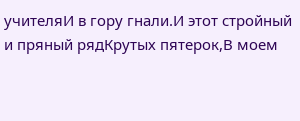учителяИ в гору гнали.И этот стройный и пряный рядКрутых пятерок,В моем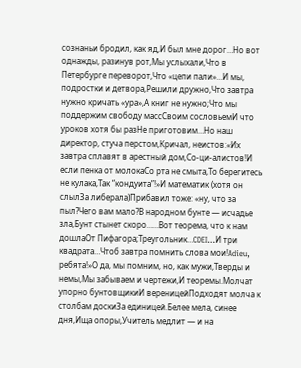сознаньи бродил, как яд,И был мне дорог…Но вот однажды, разинув рот,Мы услыхали,Что в Петербурге переворот,Что «цепи пали»…И мы, подростки и детвора,Решили дружно,Что завтра нужно кричать «ура»,А книг не нужно;Что мы поддержим свободу массСвоим сословьемИ что уроков хотя бы разНе приготовим…Но наш директор, стуча перстом,Кричал, неистов:«Их завтра сплавят в арестный дом,Со-ци-алистов!И если пенка от молокаСо рта не смыта,То берегитесь не кулака,Так “кондуита”!»И математик (хотя он слылЗа либерала)Прибавил тоже: «ну, что за пыл?Чего вам мало?В народном бунте — исчадье зла,Бунт стынет скоро……Вот теорема, что к нам дошлаОт Пифагора;Треугольник…CDEI…И три квадрата…Чтоб завтра помнить слова мои!Adieu, ребята!»О да, мы помним, но, как мужи,Тверды и немы,Мы забываем и чертежи,И теоремы.Молчат упорно бунтовщикиИ вереницейПодходят молча к столбам доскиЗа единицей.Белее мела, синее дня,Ища опоры,Учитель медлит — и на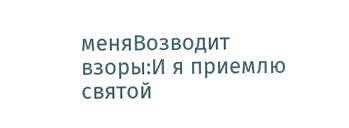меняВозводит взоры:И я приемлю святой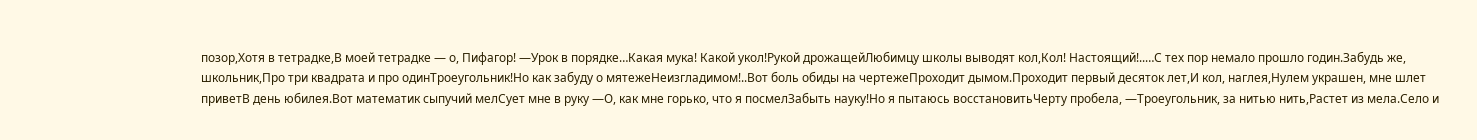позор,Хотя в тетрадке,В моей тетрадке — о, Пифагор! —Урок в порядке…Какая мука! Какой укол!Рукой дрожащейЛюбимцу школы выводят кол,Кол! Настоящий!..…С тех пор немало прошло годин.Забудь же, школьник,Про три квадрата и про одинТроеугольник!Но как забуду о мятежеНеизгладимом!..Вот боль обиды на чертежеПроходит дымом.Проходит первый десяток лет,И кол, наглея,Нулем украшен, мне шлет приветВ день юбилея.Вот математик сыпучий мелСует мне в руку —О, как мне горько, что я посмелЗабыть науку!Но я пытаюсь восстановитьЧерту пробела, —Троеугольник, за нитью нить,Растет из мела.Село и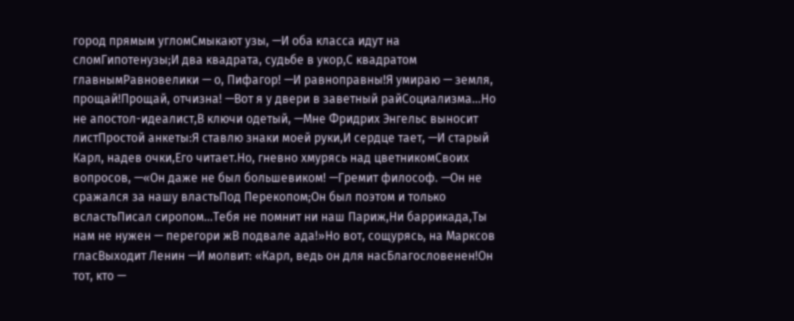город прямым угломСмыкают узы, —И оба класса идут на сломГипотенузы;И два квадрата, судьбе в укор,С квадратом главнымРавновелики — о, Пифагор! —И равноправны!Я умираю — земля, прощай!Прощай, отчизна! —Вот я у двери в заветный райСоциализма…Но не апостол-идеалист,В ключи одетый, —Мне Фридрих Энгельс выносит листПростой анкеты:Я ставлю знаки моей руки,И сердце тает, —И старый Карл, надев очки,Его читает.Но, гневно хмурясь над цветникомСвоих вопросов, —«Он даже не был большевиком! —Гремит философ. —Он не сражался за нашу властьПод Перекопом;Он был поэтом и только всластьПисал сиропом…Тебя не помнит ни наш Париж,Ни баррикада,Ты нам не нужен — перегори жВ подвале ада!»Но вот, сощурясь, на Марксов гласВыходит Ленин —И молвит: «Карл, ведь он для насБлагословенен!Он тот, кто —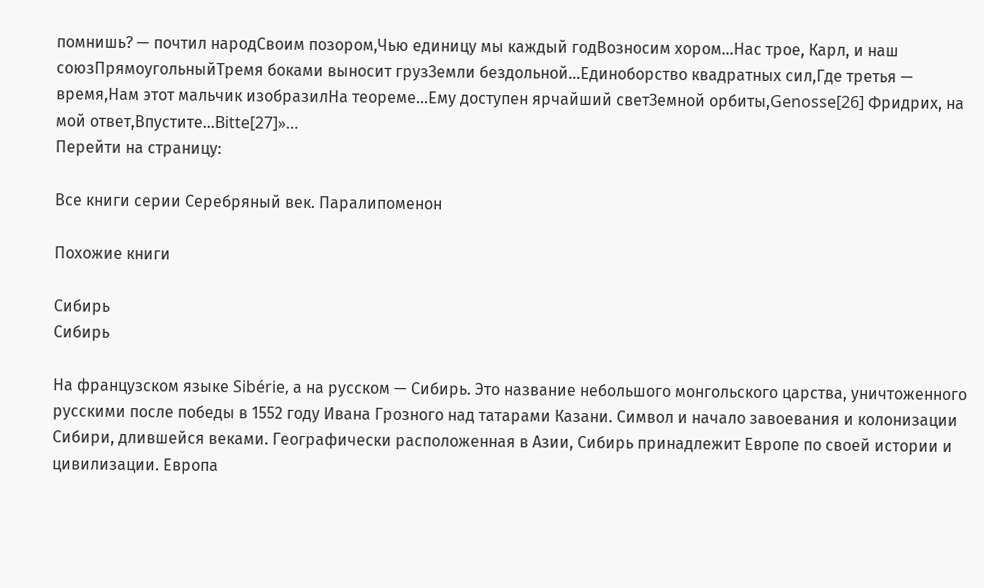помнишь? — почтил народСвоим позором,Чью единицу мы каждый годВозносим хором…Нас трое, Карл, и наш союзПрямоугольныйТремя боками выносит грузЗемли бездольной…Единоборство квадратных сил,Где третья — время,Нам этот мальчик изобразилНа теореме…Ему доступен ярчайший светЗемной орбиты,Genosse[26] Фридрих, на мой ответ,Впустите…Bitte[27]»…
Перейти на страницу:

Все книги серии Серебряный век. Паралипоменон

Похожие книги

Сибирь
Сибирь

На французском языке Sibérie, а на русском — Сибирь. Это название небольшого монгольского царства, уничтоженного русскими после победы в 1552 году Ивана Грозного над татарами Казани. Символ и начало завоевания и колонизации Сибири, длившейся веками. Географически расположенная в Азии, Сибирь принадлежит Европе по своей истории и цивилизации. Европа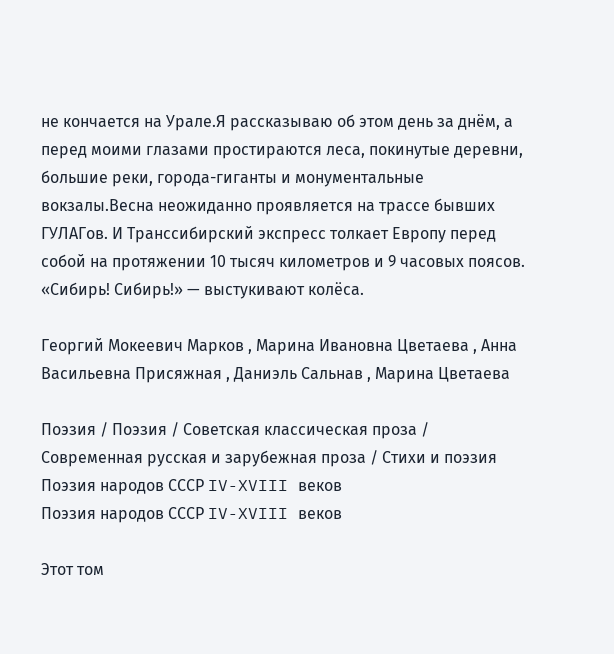не кончается на Урале.Я рассказываю об этом день за днём, а перед моими глазами простираются леса, покинутые деревни, большие реки, города-гиганты и монументальные вокзалы.Весна неожиданно проявляется на трассе бывших ГУЛАГов. И Транссибирский экспресс толкает Европу перед собой на протяжении 10 тысяч километров и 9 часовых поясов. «Сибирь! Сибирь!» — выстукивают колёса.

Георгий Мокеевич Марков , Марина Ивановна Цветаева , Анна Васильевна Присяжная , Даниэль Сальнав , Марина Цветаева

Поэзия / Поэзия / Советская классическая проза / Современная русская и зарубежная проза / Стихи и поэзия
Поэзия народов СССР IV-XVIII веков
Поэзия народов СССР IV-XVIII веков

Этот том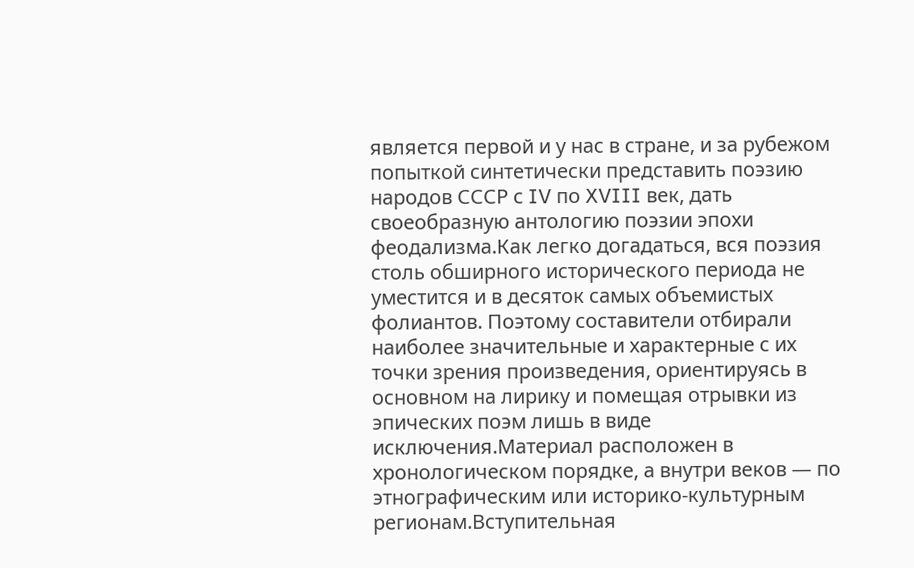является первой и у нас в стране, и за рубежом попыткой синтетически представить поэзию народов СССР с IV по XVIII век, дать своеобразную антологию поэзии эпохи феодализма.Как легко догадаться, вся поэзия столь обширного исторического периода не уместится и в десяток самых объемистых фолиантов. Поэтому составители отбирали наиболее значительные и характерные с их точки зрения произведения, ориентируясь в основном на лирику и помещая отрывки из эпических поэм лишь в виде исключения.Материал расположен в хронологическом порядке, а внутри веков — по этнографическим или историко-культурным регионам.Вступительная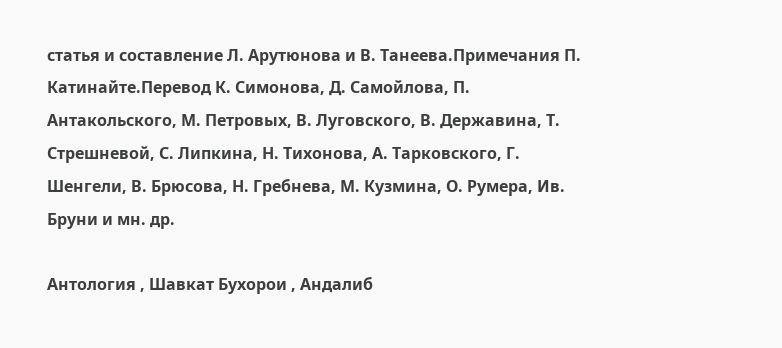статья и составление Л. Арутюнова и В. Танеева.Примечания П. Катинайте.Перевод К. Симонова, Д. Самойлова, П. Антакольского, М. Петровых, В. Луговского, В. Державина, Т. Стрешневой, С. Липкина, Н. Тихонова, А. Тарковского, Г. Шенгели, В. Брюсова, Н. Гребнева, М. Кузмина, О. Румера, Ив. Бруни и мн. др.

Антология , Шавкат Бухорои , Андалиб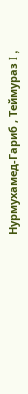Нурмухамед-Гариб , Теймураз I ,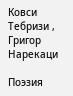Ковси Тебризи , Григор Нарекаци

Поэзия